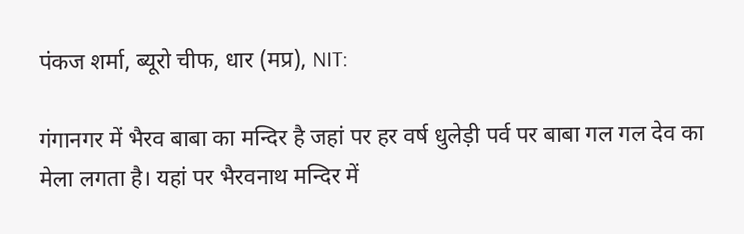पंकज शर्मा, ब्यूरो चीफ, धार (मप्र), NIT:

गंगानगर में भैरव बाबा का मन्दिर है जहां पर हर वर्ष धुलेड़ी पर्व पर बाबा गल गल देव का मेला लगता है। यहां पर भैरवनाथ मन्दिर में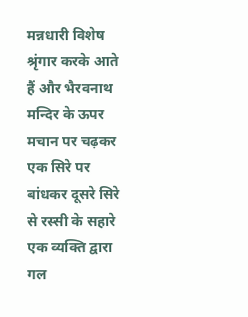मन्नधारी विशेष श्रृंगार करके आते हैं और भैरवनाथ मन्दिर के ऊपर मचान पर चढ़कर एक सिरे पर बांधकर दूसरे सिरे से रस्सी के सहारे एक व्यक्ति द्वारा गल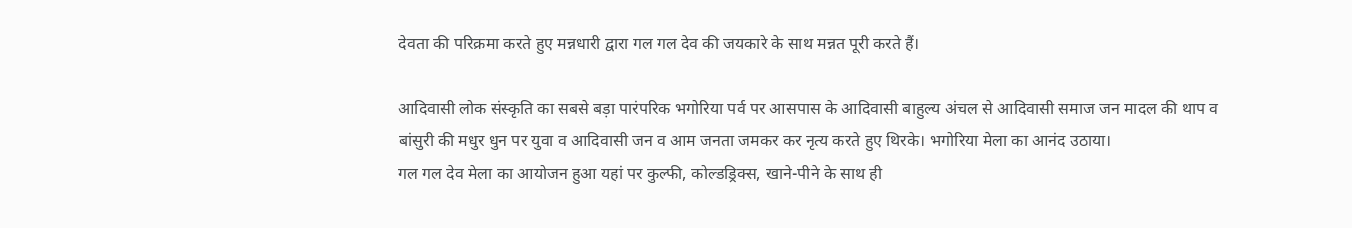देवता की परिक्रमा करते हुए मन्नधारी द्वारा गल गल देव की जयकारे के साथ मन्नत पूरी करते हैं।

आदिवासी लोक संस्कृति का सबसे बड़ा पारंपरिक भगोरिया पर्व पर आसपास के आदिवासी बाहुल्य अंचल से आदिवासी समाज जन मादल की थाप व बांसुरी की मधुर धुन पर युवा व आदिवासी जन व आम जनता जमकर कर नृत्य करते हुए थिरके। भगोरिया मेला का आनंद उठाया।
गल गल देव मेला का आयोजन हुआ यहां पर कुल्फी, कोल्डड्रिक्स, खाने-पीने के साथ ही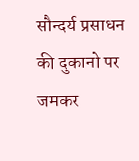सौन्दर्य प्रसाधन की दुकानो पर जमकर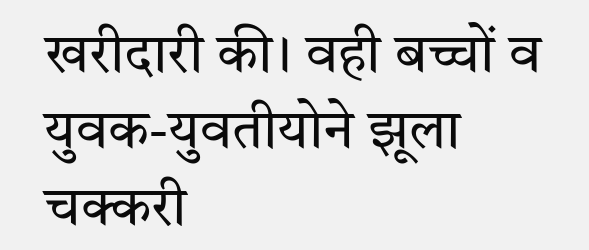खरीदारी की। वही बच्चों व युवक-युवतीयोने झूला चक्करी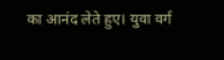का आनंद लेते हुए। युवा वर्ग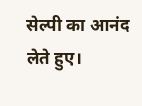सेल्पी का आनंद लेते हुए।